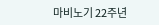마비노기 22주년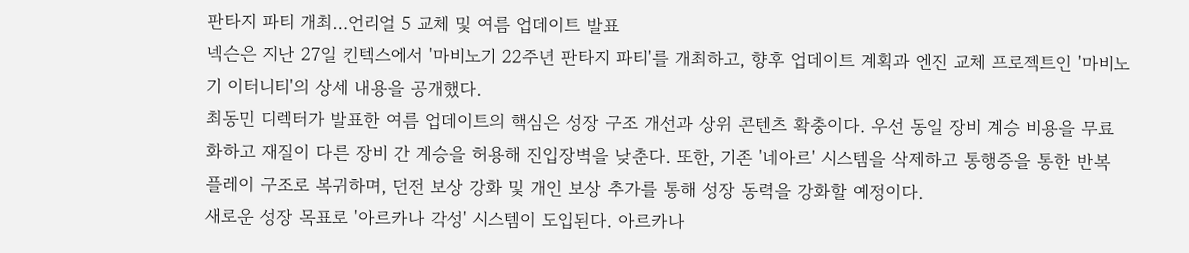판타지 파티 개최…언리얼 5 교체 및 여름 업데이트 발표
넥슨은 지난 27일 킨텍스에서 '마비노기 22주년 판타지 파티'를 개최하고, 향후 업데이트 계획과 엔진 교체 프로젝트인 '마비노기 이터니티'의 상세 내용을 공개했다.
최동민 디렉터가 발표한 여름 업데이트의 핵심은 성장 구조 개선과 상위 콘텐츠 확충이다. 우선 동일 장비 계승 비용을 무료화하고 재질이 다른 장비 간 계승을 허용해 진입장벽을 낮춘다. 또한, 기존 '네아르' 시스템을 삭제하고 통행증을 통한 반복 플레이 구조로 복귀하며, 던전 보상 강화 및 개인 보상 추가를 통해 성장 동력을 강화할 예정이다.
새로운 성장 목표로 '아르카나 각성' 시스템이 도입된다. 아르카나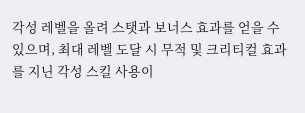각성 레벨을 올려 스탯과 보너스 효과를 얻을 수 있으며, 최대 레벨 도달 시 무적 및 크리티컬 효과를 지닌 각성 스킬 사용이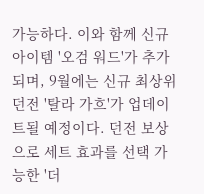가능하다. 이와 함께 신규 아이템 '오검 워드'가 추가되며, 9월에는 신규 최상위 던전 '탈라 가흐'가 업데이트될 예정이다. 던전 보상으로 세트 효과를 선택 가능한 '더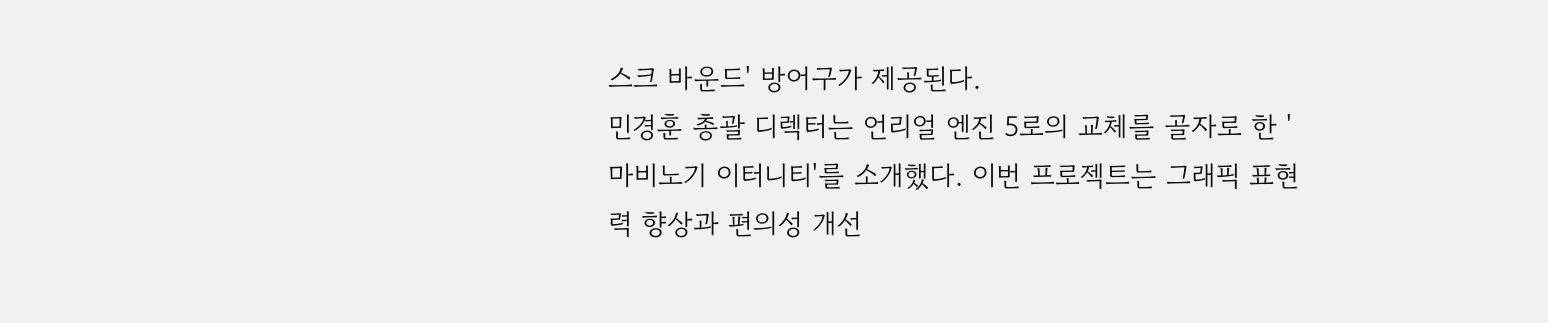스크 바운드' 방어구가 제공된다.
민경훈 총괄 디렉터는 언리얼 엔진 5로의 교체를 골자로 한 '마비노기 이터니티'를 소개했다. 이번 프로젝트는 그래픽 표현력 향상과 편의성 개선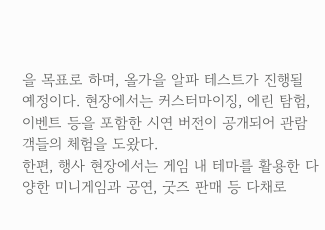을 목표로 하며, 올가을 알파 테스트가 진행될 예정이다. 현장에서는 커스터마이징, 에린 탐험, 이벤트 등을 포함한 시연 버전이 공개되어 관람객들의 체험을 도왔다.
한편, 행사 현장에서는 게임 내 테마를 활용한 다양한 미니게임과 공연, 굿즈 판매 등 다채로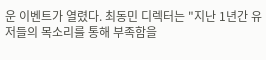운 이벤트가 열렸다. 최동민 디렉터는 "지난 1년간 유저들의 목소리를 통해 부족함을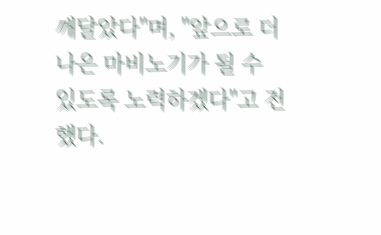깨달았다"며, "앞으로 더 나은 마비노기가 될 수 있도록 노력하겠다"고 전했다.